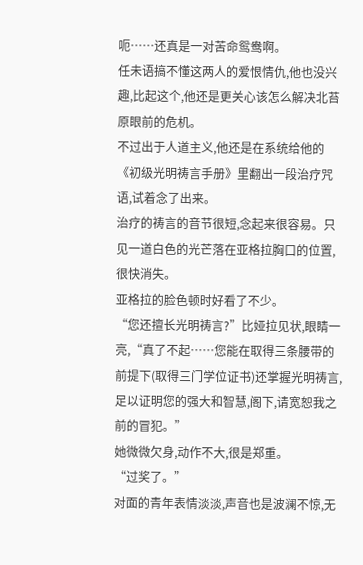呃……还真是一对苦命鸳鸯啊。
任未语搞不懂这两人的爱恨情仇,他也没兴趣,比起这个,他还是更关心该怎么解决北苔原眼前的危机。
不过出于人道主义,他还是在系统给他的《初级光明祷言手册》里翻出一段治疗咒语,试着念了出来。
治疗的祷言的音节很短,念起来很容易。只见一道白色的光芒落在亚格拉胸口的位置,很快消失。
亚格拉的脸色顿时好看了不少。
“您还擅长光明祷言?”比娅拉见状,眼睛一亮,“真了不起……您能在取得三条腰带的前提下(取得三门学位证书)还掌握光明祷言,足以证明您的强大和智慧,阁下,请宽恕我之前的冒犯。”
她微微欠身,动作不大,很是郑重。
“过奖了。”
对面的青年表情淡淡,声音也是波澜不惊,无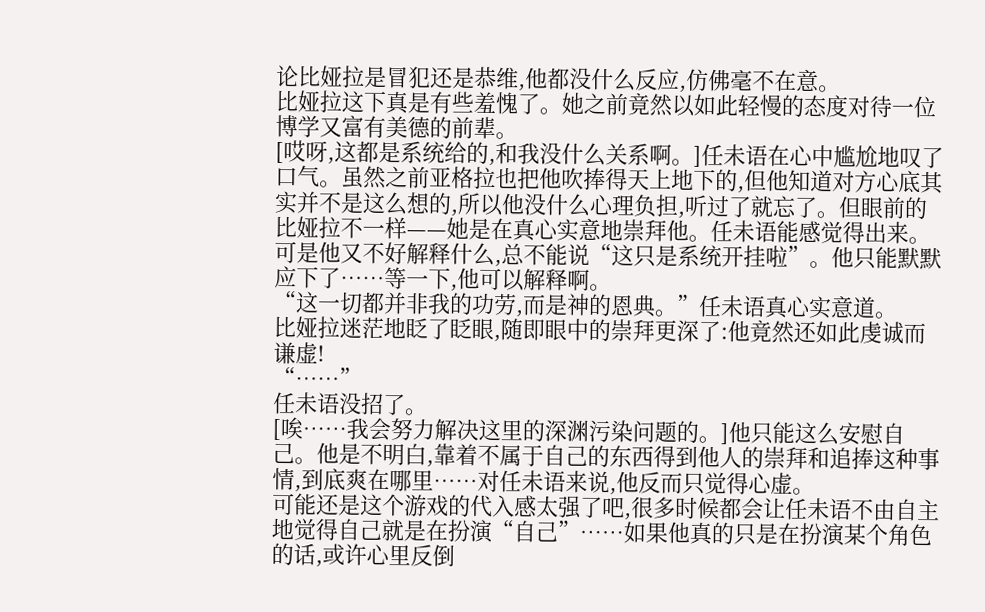论比娅拉是冒犯还是恭维,他都没什么反应,仿佛毫不在意。
比娅拉这下真是有些羞愧了。她之前竟然以如此轻慢的态度对待一位博学又富有美德的前辈。
[哎呀,这都是系统给的,和我没什么关系啊。]任未语在心中尴尬地叹了口气。虽然之前亚格拉也把他吹捧得天上地下的,但他知道对方心底其实并不是这么想的,所以他没什么心理负担,听过了就忘了。但眼前的比娅拉不一样——她是在真心实意地崇拜他。任未语能感觉得出来。
可是他又不好解释什么,总不能说“这只是系统开挂啦”。他只能默默应下了……等一下,他可以解释啊。
“这一切都并非我的功劳,而是神的恩典。”任未语真心实意道。
比娅拉迷茫地眨了眨眼,随即眼中的崇拜更深了:他竟然还如此虔诚而谦虚!
“……”
任未语没招了。
[唉……我会努力解决这里的深渊污染问题的。]他只能这么安慰自己。他是不明白,靠着不属于自己的东西得到他人的崇拜和追捧这种事情,到底爽在哪里……对任未语来说,他反而只觉得心虚。
可能还是这个游戏的代入感太强了吧,很多时候都会让任未语不由自主地觉得自己就是在扮演“自己”……如果他真的只是在扮演某个角色的话,或许心里反倒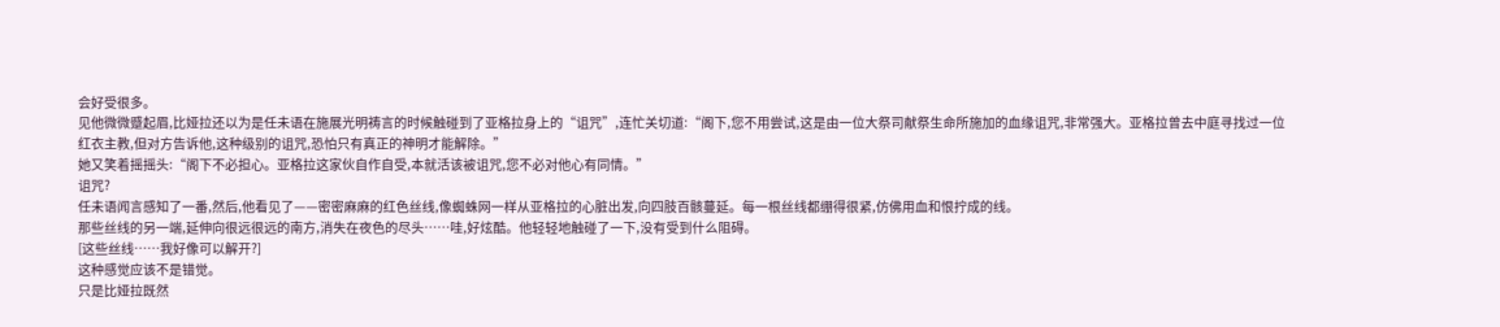会好受很多。
见他微微蹙起眉,比娅拉还以为是任未语在施展光明祷言的时候触碰到了亚格拉身上的“诅咒”,连忙关切道:“阁下,您不用尝试,这是由一位大祭司献祭生命所施加的血缘诅咒,非常强大。亚格拉曾去中庭寻找过一位红衣主教,但对方告诉他,这种级别的诅咒,恐怕只有真正的神明才能解除。”
她又笑着摇摇头:“阁下不必担心。亚格拉这家伙自作自受,本就活该被诅咒,您不必对他心有同情。”
诅咒?
任未语闻言感知了一番,然后,他看见了——密密麻麻的红色丝线,像蜘蛛网一样从亚格拉的心脏出发,向四肢百骸蔓延。每一根丝线都绷得很紧,仿佛用血和恨拧成的线。
那些丝线的另一端,延伸向很远很远的南方,消失在夜色的尽头……哇,好炫酷。他轻轻地触碰了一下,没有受到什么阻碍。
[这些丝线……我好像可以解开?]
这种感觉应该不是错觉。
只是比娅拉既然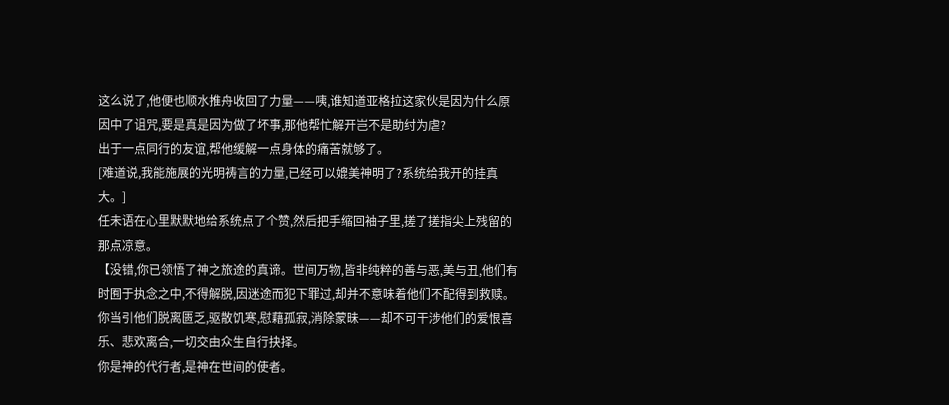这么说了,他便也顺水推舟收回了力量——咦,谁知道亚格拉这家伙是因为什么原因中了诅咒,要是真是因为做了坏事,那他帮忙解开岂不是助纣为虐?
出于一点同行的友谊,帮他缓解一点身体的痛苦就够了。
[难道说,我能施展的光明祷言的力量,已经可以媲美神明了?系统给我开的挂真大。]
任未语在心里默默地给系统点了个赞,然后把手缩回袖子里,搓了搓指尖上残留的那点凉意。
【没错,你已领悟了神之旅途的真谛。世间万物,皆非纯粹的善与恶,美与丑,他们有时囿于执念之中,不得解脱,因迷途而犯下罪过,却并不意味着他们不配得到救赎。
你当引他们脱离匮乏,驱散饥寒,慰藉孤寂,消除蒙昧——却不可干涉他们的爱恨喜乐、悲欢离合,一切交由众生自行抉择。
你是神的代行者,是神在世间的使者。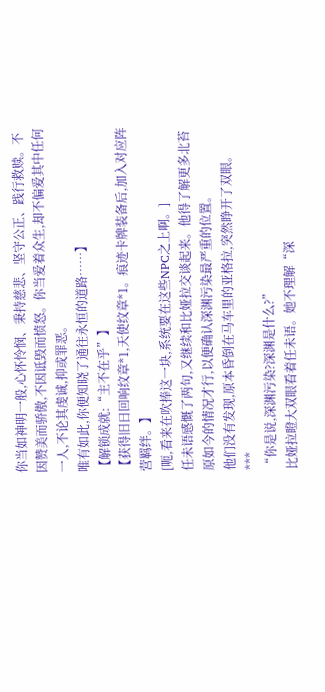你当如神明一般,心怀怜悯、秉持慈悲、坚守公正、践行救赎。不因赞美而骄傲,不因诋毁而愤怒。你当爱着众生,却不偏爱其中任何一人,不论其虔诚,抑或罪恶。
唯有如此,你便知晓了通往永恒的道路……】
【解锁成就:“主不在乎”】
【获得旧日回响纹章*1,天使纹章*1。痕迹卡牌装备后,加入对应阵营羁绊。】
[呃,看来在吹捧这一块,系统要在这些NPC之上啊。]
任未语感慨了两句,又继续和比娅拉交谈起来。他得了解更多北苔原如今的情况才行,以便确认深渊污染最严重的位置。
他们没有发现,原本昏倒在马车里的亚格拉,突然睁开了双眼。
***
“你是说,深渊污染?深渊是什么?”
比娅拉瞪大双眼看着任未语。她不理解“深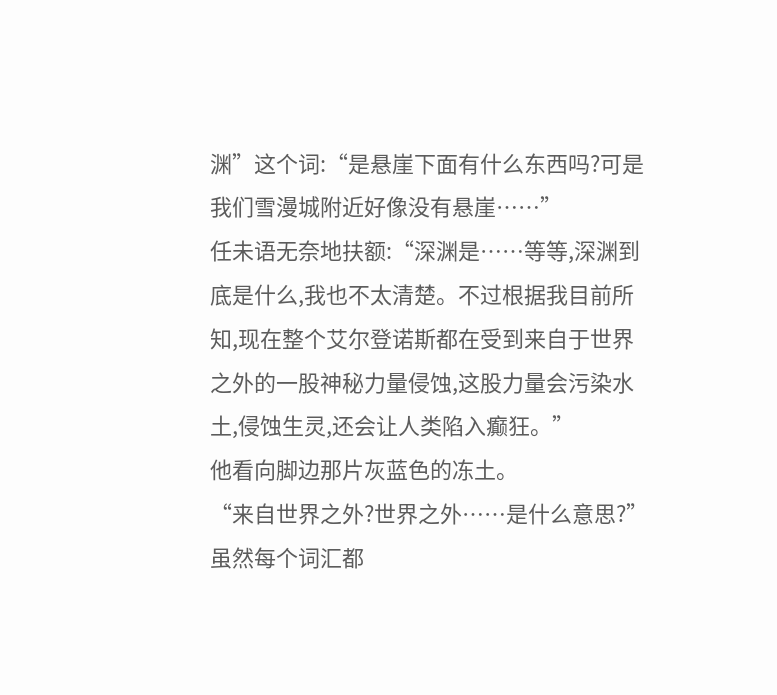渊”这个词:“是悬崖下面有什么东西吗?可是我们雪漫城附近好像没有悬崖……”
任未语无奈地扶额:“深渊是……等等,深渊到底是什么,我也不太清楚。不过根据我目前所知,现在整个艾尔登诺斯都在受到来自于世界之外的一股神秘力量侵蚀,这股力量会污染水土,侵蚀生灵,还会让人类陷入癫狂。”
他看向脚边那片灰蓝色的冻土。
“来自世界之外?世界之外……是什么意思?”
虽然每个词汇都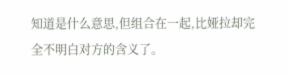知道是什么意思,但组合在一起,比娅拉却完全不明白对方的含义了。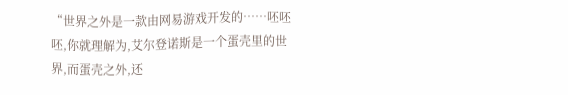“世界之外是一款由网易游戏开发的……呸呸呸,你就理解为,艾尔登诺斯是一个蛋壳里的世界,而蛋壳之外,还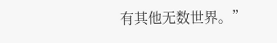有其他无数世界。”